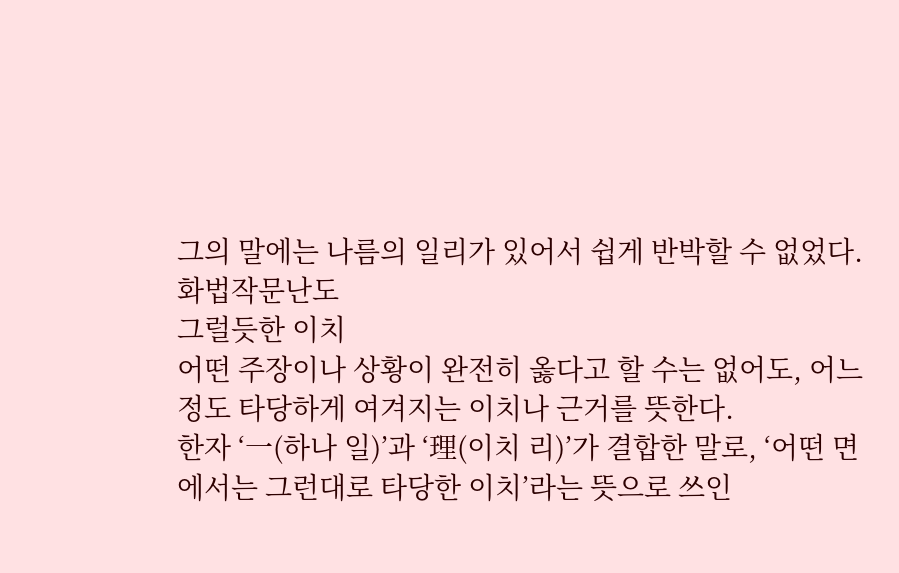그의 말에는 나름의 일리가 있어서 쉽게 반박할 수 없었다.
화법작문난도
그럴듯한 이치
어떤 주장이나 상황이 완전히 옳다고 할 수는 없어도, 어느 정도 타당하게 여겨지는 이치나 근거를 뜻한다.
한자 ‘一(하나 일)’과 ‘理(이치 리)’가 결합한 말로, ‘어떤 면에서는 그런대로 타당한 이치’라는 뜻으로 쓰인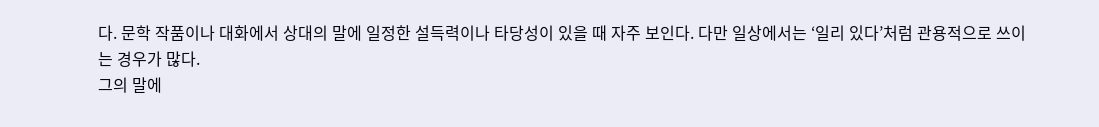다. 문학 작품이나 대화에서 상대의 말에 일정한 설득력이나 타당성이 있을 때 자주 보인다. 다만 일상에서는 ‘일리 있다’처럼 관용적으로 쓰이는 경우가 많다.
그의 말에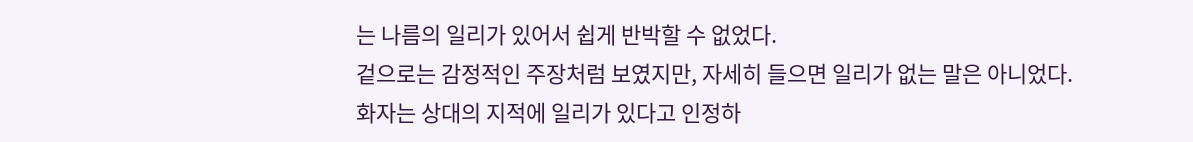는 나름의 일리가 있어서 쉽게 반박할 수 없었다.
겉으로는 감정적인 주장처럼 보였지만, 자세히 들으면 일리가 없는 말은 아니었다.
화자는 상대의 지적에 일리가 있다고 인정하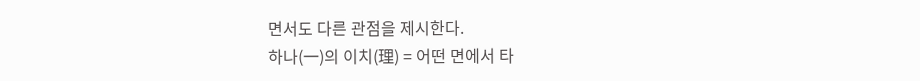면서도 다른 관점을 제시한다.
하나(一)의 이치(理) = 어떤 면에서 타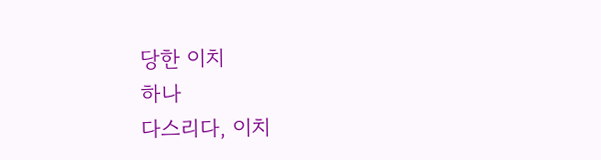당한 이치
하나
다스리다, 이치